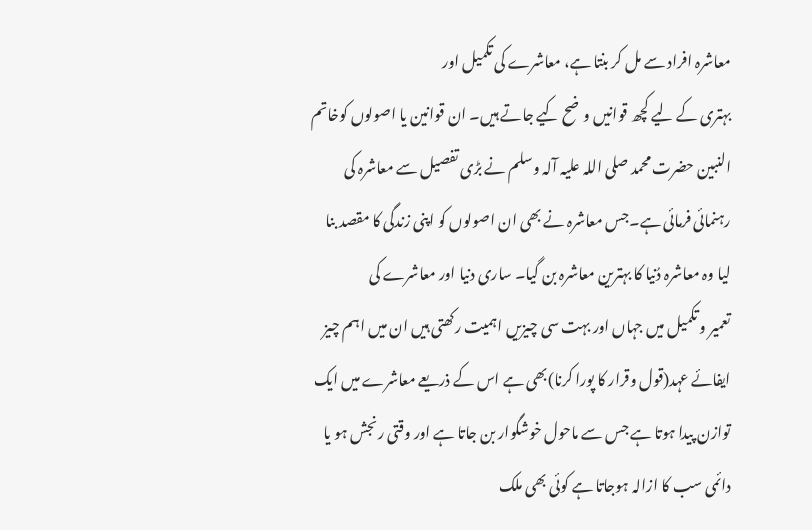معاشرہ افراد سے مل کر بنتا ہے، معاشرے کی تکمیل اور
بہتری کے لیے کچھ قوانیں وضح کیے جاتے ہیں۔ ان قوانین یا اصولوں کوخاتم
النبین حضرت محمد صلی اللہ علیہ آلہ وسلم نے بڑی تفصیل سے معاشرہ کی
رہنمائی فرمائی ہے۔جس معاشرہ نے بھی ان اصولوں کو اپنی زندگی کا مقصد بنا
لیا وہ معاشرہ دُنیا کا بہترین معاشرہ بن گیا۔ ساری دنیا اور معاشرے کی
تعمیر و تکمیل میں جہاں اور بہت سی چیزیں اہمیت رکھتی ہیں ان میں اہم چیز
ایفائے عہد(قول وقرار کا پورا کرنا)بھی ہے اس کے ذریعے معاشرے میں ایک
توازن پیدا ہوتا ہے جس سے ماحول خوشگوار بن جاتا ہے اور وقتی رنجش ہو یا
دائمی سب کا ازالہ ہوجاتا ہے کوئی بھی ملک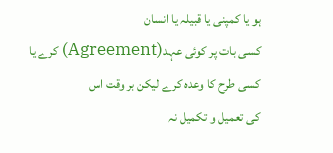ہو یا کمپنی یا قبیلہ یا انسان
کسی بات پر کوئی عہد(Agreement) کرے یا کسی طرح کا وعدہ کرے لیکن بر وقت اس
کی تعمیل و تکمیل نہ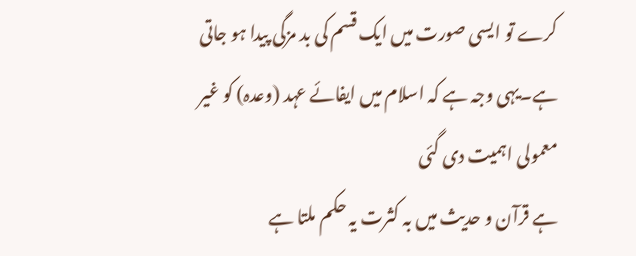کرے تو ایسی صورت میں ایک قسم کی بد مزگی پیدا ہو جاتی
ہے۔یہی وجہ ہے کہ اسلام میں ایفائے عہد (وعدہ) کو غیر معمولی اہمیت دی گئی
ہے قرآن و حدیث میں بہ کثرت یہ حکم ملتا ہے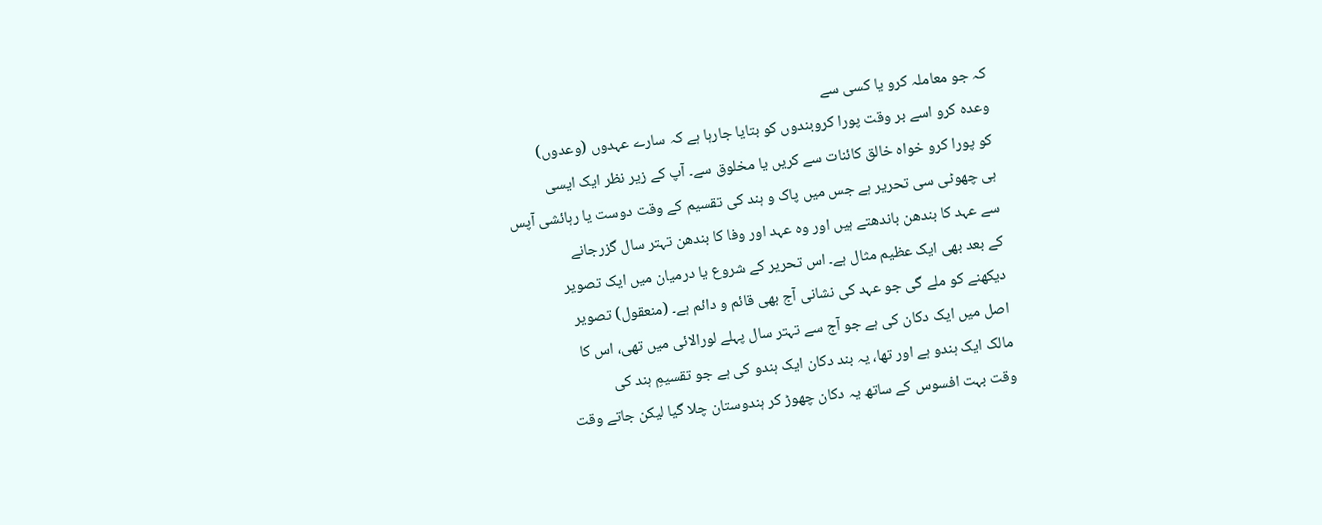کہ جو معاملہ کرو یا کسی سے
وعدہ کرو اسے بر وقت پورا کروبندوں کو بتایا جارہا ہے کہ سارے عہدوں (وعدوں)
کو پورا کرو خواہ خالق کائنات سے کریں یا مخلوق سے۔ آپ کے زیر نظر ایک ایسی
ہی چھوٹی سی تحریر ہے جس میں پاک و ہند کی تقسیم کے وقت دوست یا رہائشی آپس
سے عہد کا بندھن باندھتے ہیں اور وہ عہد اور وفا کا بندھن تہتر سال گزرجانے
کے بعد بھی ایک عظیم مثال ہے۔ اس تحریر کے شروع یا درمیان میں ایک تصویر
دیکھنے کو ملے گی جو عہد کی نشانی آج بھی قائم و دائم ہے۔ (منعقول) تصویر
اصل میں ایک دکان کی ہے جو آج سے تہتر سال پہلے لورالائی میں تھی، اس کا
مالک ایک ہندو ہے اور تھا، یہ بند دکان ایک ہندو کی ہے جو تقسیمِ ہند کی
وقت بہت افسوس کے ساتھ یہ دکان چھوڑ کر ہندوستان چلا گیا لیکن جاتے وقت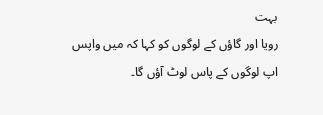بہت
رویا اور گاؤں کے لوگوں کو کہا کہ میں واپس اپ لوگوں کے پاس لوٹ آؤں گا۔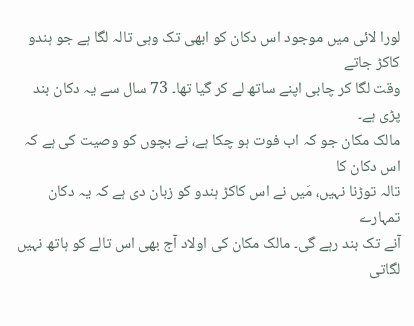لورا لائی میں موجود اس دکان کو ابھی تک وہی تالہ لگا ہے جو ہندو کاکڑ جاتے
وقت لگا کر چابی اپنے ساتھ لے کر گیا تھا۔ 73 سال سے یہ دکان بند پڑی ہے۔
مالک مکان جو کہ اب فوت ہو چکا ہے، نے بچوں کو وصیت کی ہے کہ اس دکان کا
تالہ توڑنا نہیں، مَیں نے اس کاکڑ ہندو کو زبان دی ہے کہ یہ دکان تمہارے
آنے تک بند رہے گی۔ مالک مکان کی اولاد آج بھی اس تالے کو ہاتھ نہیں لگاتی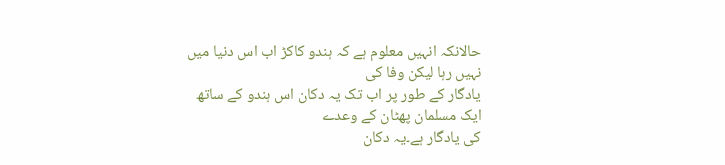حالانکہ انہیں معلوم ہے کہ ہندو کاکڑ اب اس دنیا میں نہیں رہا لیکن وفا کی
یادگار کے طور پر اب تک یہ دکان اس ہندو کے ساتھ ایک مسلمان پھٹان کے وعدے
کی یادگار ہے۔یہ دکان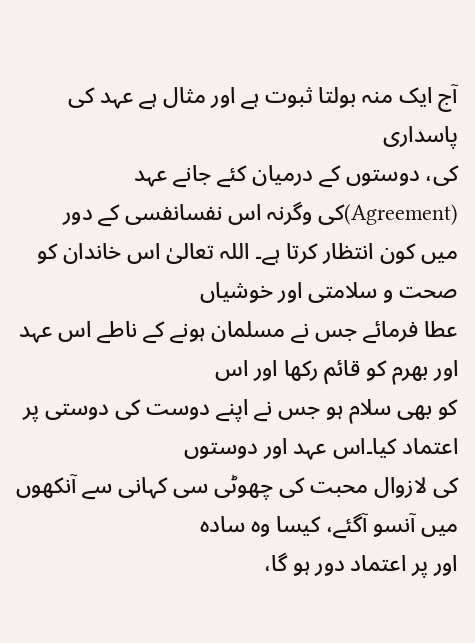آج ایک منہ بولتا ثبوت ہے اور مثال ہے عہد کی پاسداری
کی، دوستوں کے درمیان کئے جانے عہد (Agreement)کی وگرنہ اس نفسانفسی کے دور
میں کون انتظار کرتا ہے۔ اللہ تعالیٰ اس خاندان کو صحت و سلامتی اور خوشیاں
عطا فرمائے جس نے مسلمان ہونے کے ناطے اس عہد اور بھرم کو قائم رکھا اور اس
کو بھی سلام ہو جس نے اپنے دوست کی دوستی پر اعتماد کیا۔اس عہد اور دوستوں
کی لازوال محبت کی چھوٹی سی کہانی سے آنکھوں میں آنسو آگئے، کیسا وہ سادہ
اور پر اعتماد دور ہو گا،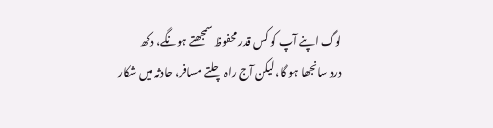لوگ اپنے آپ کو کس قدر محفوظ سمجھتے ہونگے، دکھ
درد سانجھا ہو گا، لیکن آج راہ چلتے مسافر، حادثہ میں شکار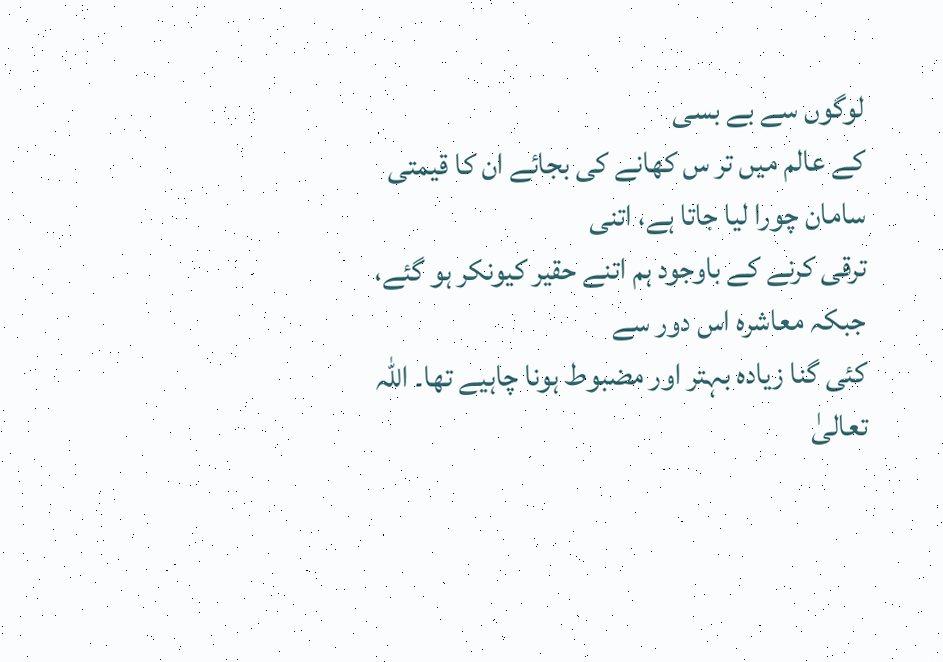لوگوں سے بے بسی
کے عالم میں تر س کھانے کی بجائے ان کا قیمتی سامان چورا لیا جاتا ہے، اتنی
ترقی کرنے کے باوجود ہم اتنے حقیر کیونکر ہو گئے، جبکہ معاشرہ اس دور سے
کئی گنا زیادہ بہتر اور مضبوط ہونا چاہیے تھا۔ اللہ تعالیٰ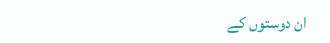ان دوستوں کے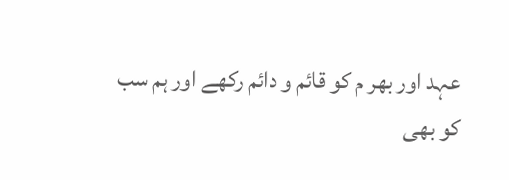عہد اور بھر م کو قائم و دائم رکھے اور ہم سب کو بھی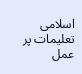اسلامی تعلیمات پر عمل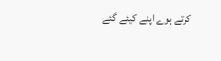کرتے ہوے اپنے کیئے گئے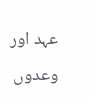عہد اور وعدوں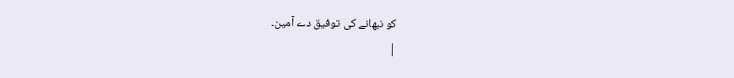کو نبھانے کی توفیق دے آمین۔
|